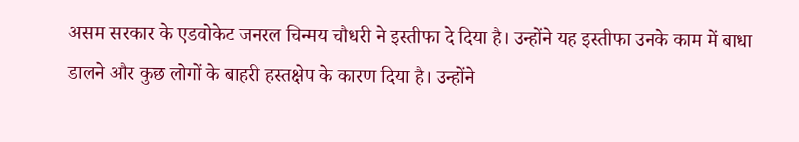असम सरकार के एडवोकेट जनरल चिन्मय चौधरी ने इस्तीफा दे दिया है। उन्होंने यह इस्तीफा उनके काम में बाधा डालने और कुछ लोगों के बाहरी हस्तक्षेप के कारण दिया है। उन्होंने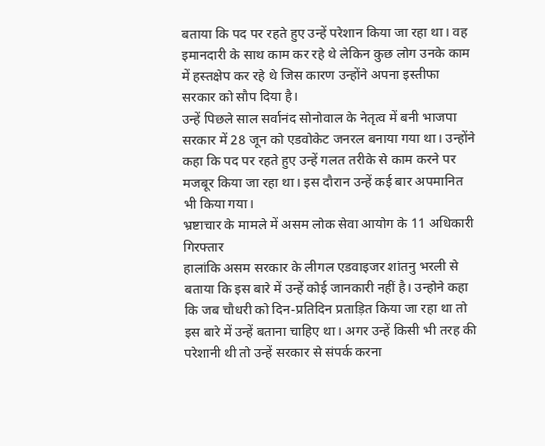बताया कि पद पर रहते हुए उन्हें परेशान किया जा रहा था। वह इमानदारी के साथ काम कर रहे थे लेकिन कुछ लोग उनके काम में हस्तक्षेप कर रहे थे जिस कारण उन्होंने अपना इस्तीफा सरकार को सौप दिया है।
उन्हें पिछले साल सर्वानंद सोनोवाल के नेतृत्व में बनी भाजपा सरकार में 28 जून को एडवोकेट जनरल बनाया गया था। उन्होंने कहा कि पद पर रहते हुए उन्हें गलत तरीके से काम करने पर मजबूर किया जा रहा था। इस दौरान उन्हें कई बार अपमानित भी किया गया।
भ्रष्टाचार के मामले में असम लोक सेवा आयोग के 11 अधिकारी गिरफ्तार
हालांकि असम सरकार के लीगल एडवाइजर शांतनु भरली से बताया कि इस बारे में उन्हें कोई जानकारी नहीं है। उन्होने कहा कि जब चौधरी को दिन-प्रतिदिन प्रताड़ित किया जा रहा था तो इस बारे में उन्हें बताना चाहिए था। अगर उन्हें किसी भी तरह की परेशानी थी तो उन्हें सरकार से संपर्क करना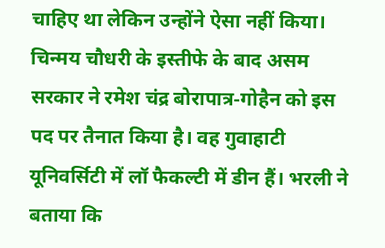चाहिए था लेकिन उन्होंने ऐसा नहीं किया।
चिन्मय चौधरी के इस्तीफे के बाद असम सरकार ने रमेश चंद्र बोरापात्र-गोहैन को इस पद पर तैनात किया है। वह गुवाहाटी यूनिवर्सिटी में लॉ फैकल्टी में डीन हैं। भरली ने बताया कि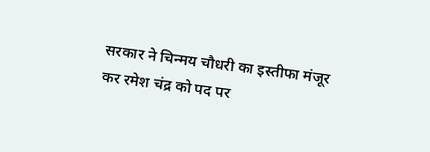सरकार ने चिन्मय चौधरी का इस्तीफा मंजूर कर रमेश चंद्र को पद पर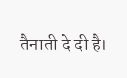तैनाती दे दी है।